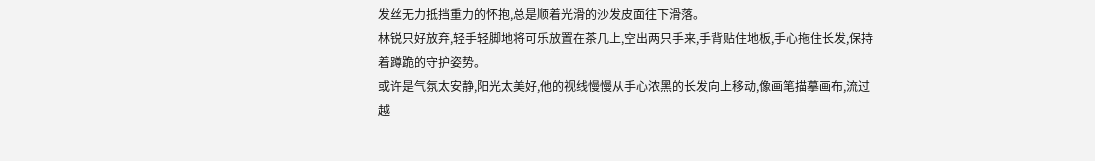发丝无力抵挡重力的怀抱,总是顺着光滑的沙发皮面往下滑落。
林锐只好放弃,轻手轻脚地将可乐放置在茶几上,空出两只手来,手背贴住地板,手心拖住长发,保持着蹲跪的守护姿势。
或许是气氛太安静,阳光太美好,他的视线慢慢从手心浓黑的长发向上移动,像画笔描摹画布,流过越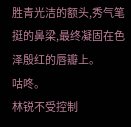胜青光洁的额头,秀气笔挺的鼻梁,最终凝固在色泽殷红的唇瓣上。
咕咚。
林锐不受控制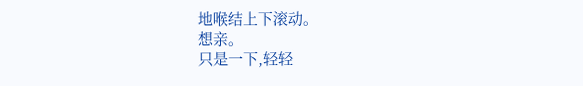地喉结上下滚动。
想亲。
只是一下,轻轻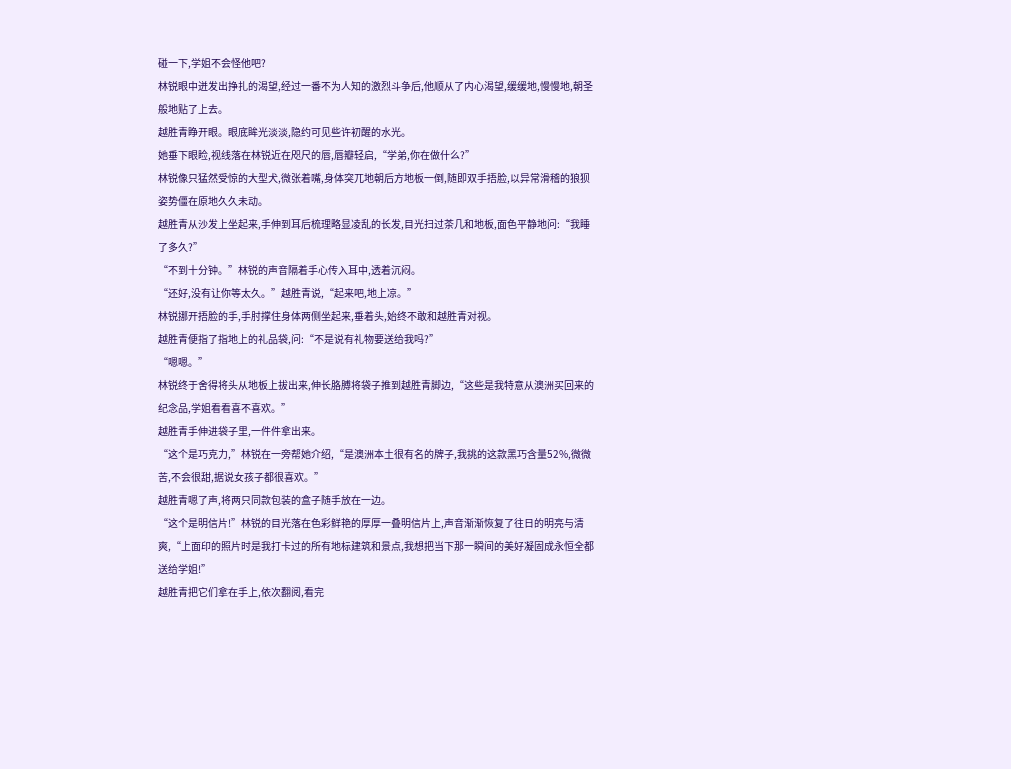碰一下,学姐不会怪他吧?
林锐眼中迸发出挣扎的渴望,经过一番不为人知的激烈斗争后,他顺从了内心渴望,缓缓地,慢慢地,朝圣般地贴了上去。
越胜青睁开眼。眼底眸光淡淡,隐约可见些许初醒的水光。
她垂下眼睑,视线落在林锐近在咫尺的唇,唇瓣轻启,“学弟,你在做什么?”
林锐像只猛然受惊的大型犬,微张着嘴,身体突兀地朝后方地板一倒,随即双手捂脸,以异常滑稽的狼狈姿势僵在原地久久未动。
越胜青从沙发上坐起来,手伸到耳后梳理略显凌乱的长发,目光扫过茶几和地板,面色平静地问:“我睡了多久?”
“不到十分钟。”林锐的声音隔着手心传入耳中,透着沉闷。
“还好,没有让你等太久。”越胜青说,“起来吧,地上凉。”
林锐挪开捂脸的手,手肘撑住身体两侧坐起来,垂着头,始终不敢和越胜青对视。
越胜青便指了指地上的礼品袋,问:“不是说有礼物要送给我吗?”
“嗯嗯。”
林锐终于舍得将头从地板上拔出来,伸长胳膊将袋子推到越胜青脚边,“这些是我特意从澳洲买回来的纪念品,学姐看看喜不喜欢。”
越胜青手伸进袋子里,一件件拿出来。
“这个是巧克力,”林锐在一旁帮她介绍,“是澳洲本土很有名的牌子,我挑的这款黑巧含量52%,微微苦,不会很甜,据说女孩子都很喜欢。”
越胜青嗯了声,将两只同款包装的盒子随手放在一边。
“这个是明信片!”林锐的目光落在色彩鲜艳的厚厚一叠明信片上,声音渐渐恢复了往日的明亮与清爽,“上面印的照片时是我打卡过的所有地标建筑和景点,我想把当下那一瞬间的美好凝固成永恒全都送给学姐!”
越胜青把它们拿在手上,依次翻阅,看完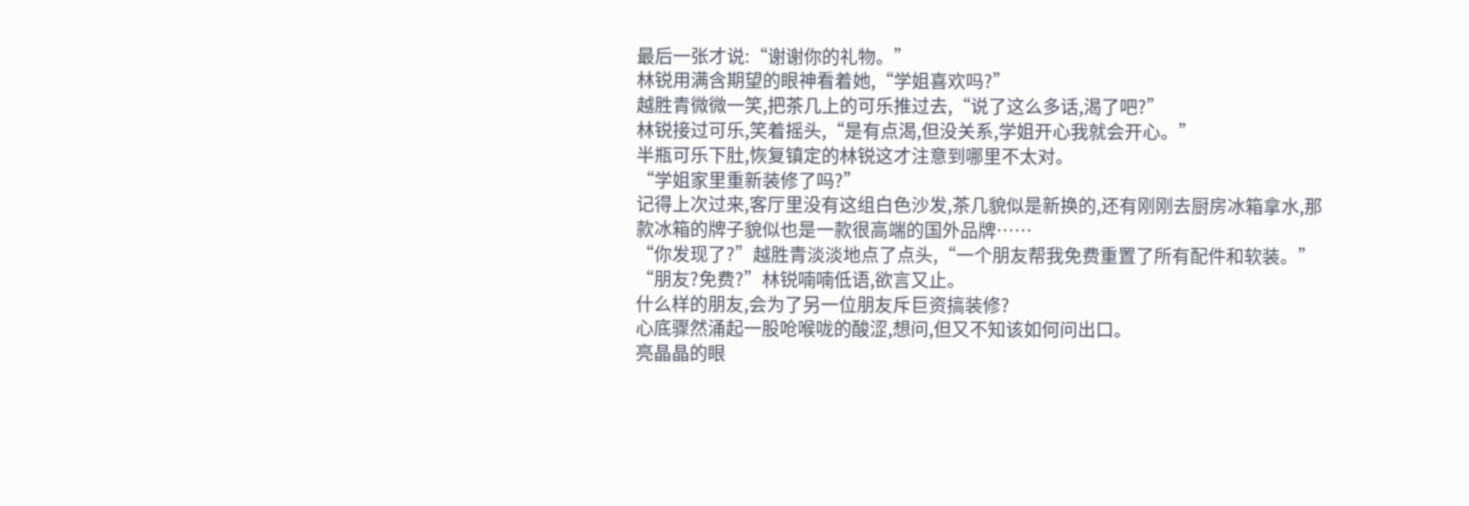最后一张才说:“谢谢你的礼物。”
林锐用满含期望的眼神看着她,“学姐喜欢吗?”
越胜青微微一笑,把茶几上的可乐推过去,“说了这么多话,渴了吧?”
林锐接过可乐,笑着摇头,“是有点渴,但没关系,学姐开心我就会开心。”
半瓶可乐下肚,恢复镇定的林锐这才注意到哪里不太对。
“学姐家里重新装修了吗?”
记得上次过来,客厅里没有这组白色沙发,茶几貌似是新换的,还有刚刚去厨房冰箱拿水,那款冰箱的牌子貌似也是一款很高端的国外品牌……
“你发现了?”越胜青淡淡地点了点头,“一个朋友帮我免费重置了所有配件和软装。”
“朋友?免费?”林锐喃喃低语,欲言又止。
什么样的朋友,会为了另一位朋友斥巨资搞装修?
心底骤然涌起一股呛喉咙的酸涩,想问,但又不知该如何问出口。
亮晶晶的眼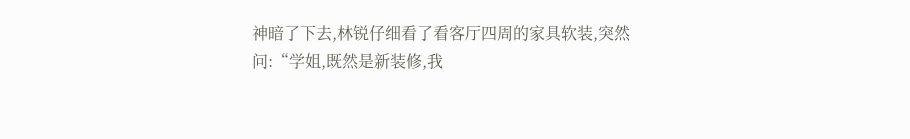神暗了下去,林锐仔细看了看客厅四周的家具软装,突然问:“学姐,既然是新装修,我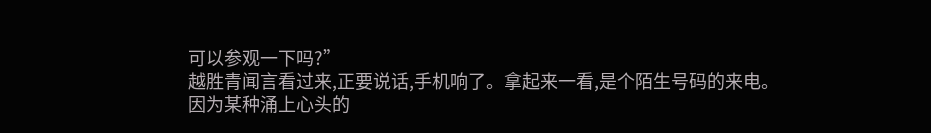可以参观一下吗?”
越胜青闻言看过来,正要说话,手机响了。拿起来一看,是个陌生号码的来电。
因为某种涌上心头的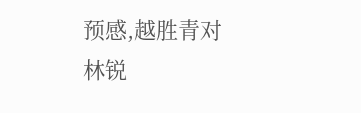预感,越胜青对林锐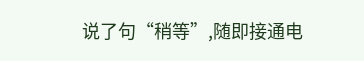说了句“稍等”,随即接通电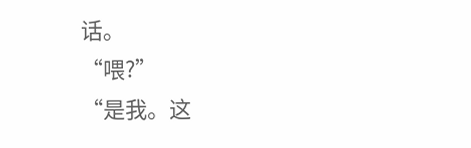话。
“喂?”
“是我。这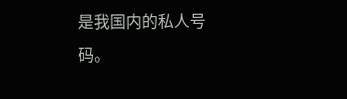是我国内的私人号码。